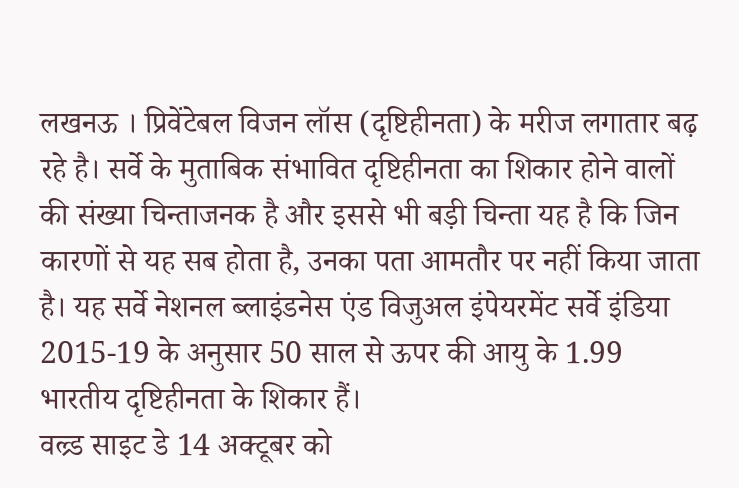लखनऊ । प्रिवेंटेबल विजन लॉस (दृष्टिहीनता) के मरीज लगातार बढ़ रहे है। सर्वे के मुताबिक संभावित दृष्टिहीनता का शिकार होने वालों की संख्या चिन्ताजनक है और इससे भी बड़ी चिन्ता यह है कि जिन कारणों से यह सब होता है, उनका पता आमतौर पर नहीं किया जाता है। यह सर्वे नेशनल ब्लाइंडनेस एंड विजुअल इंपेयरमेंट सर्वे इंडिया 2015-19 के अनुसार 50 साल से ऊपर की आयु के 1.99 भारतीय दृष्टिहीनता के शिकार हैं।
वल्र्ड साइट डे 14 अक्टूबर को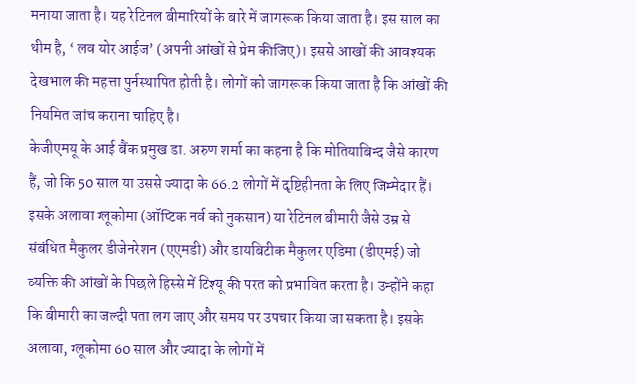मनाया जाता है। यह रेटिनल बीमारियों के बारे में जागरूक किया जाता है। इस साल का थीम है, ‘ लव योर आईज’ (अपनी आंखों से प्रेम कीजिए)। इससे आखों की आवश्यक देखभाल की महत्ता पुर्नस्थापित होती है। लोगों को जागरूक किया जाता है कि आंखों की नियमित जांच कराना चाहिए है।
केजीएमयू के आई बैंक प्रमुख डा. अरुण शर्मा का कहना है कि मोतियाबिन्द जैसे कारण हैं, जो कि 50 साल या उससे ज्यादा के 66.2 लोगों में दृष्टिहीनता के लिए जिम्मेदार हैं। इसके अलावा ग्लूकोमा (ऑप्टिक नर्व को नुकसान) या रेटिनल बीमारी जैसे उम्र से संबंधित मैकुलर डीजेनरेशन (एएमडी) और डायबिटीक मैकुलर एडिमा (डीएमई) जो व्यक्ति की आंखों के पिछले हिस्से में टिश्यू की परत को प्रभावित करता है। उन्होंने कहा कि बीमारी का जल्दी पता लग जाए और समय पर उपचार किया जा सकता है। इसके अलावा, ग्लूकोमा 60 साल और ज्यादा के लोगों में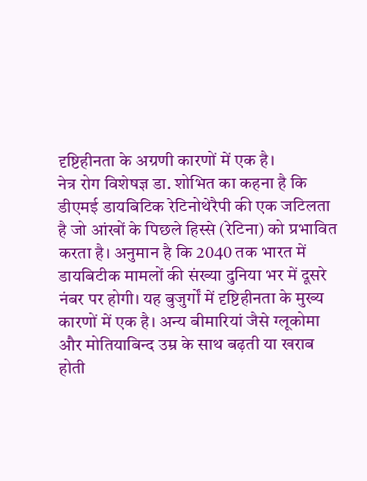दृष्टिहीनता के अग्रणी कारणों में एक है।
नेत्र रोग विशेषज्ञ डा. शोभित का कहना है कि डीएमई डायबिटिक रेटिनोथेरैपी की एक जटिलता है जो आंखों के पिछले हिस्से (रेटिना) को प्रभावित करता है। अनुमान है कि 2040 तक भारत में डायबिटीक मामलों की संख्या दुनिया भर में दूसरे नंबर पर होगी। यह बुजुर्गों में दृष्टिहीनता के मुख्य कारणों में एक है। अन्य बीमारियां जैसे ग्लूकोमा और मोतियाबिन्द उम्र के साथ बढ़ती या खराब होती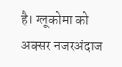है। ग्लूकोमा को अक्सर नजरअंदाज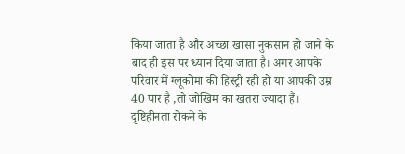किया जाता है और अच्छा खासा नुकसान हो जाने के बाद ही इस पर ध्यान दिया जाता है। अगर आपके परिवार में ग्लूकोमा की हिस्ट्री रही हो या आपकी उम्र 40 पार है ,तो जोखिम का खतरा ज्यादा हैं।
दृष्टिहीनता रोकने के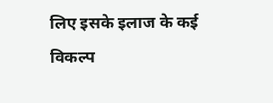लिए इसके इलाज के कई विकल्प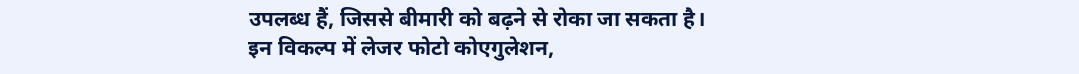उपलब्ध हैं, जिससे बीमारी को बढ़ने से रोका जा सकता है। इन विकल्प में लेजर फोटो कोएगुलेशन,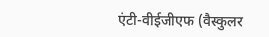एंटी-वीईजीएफ (वैस्कुलर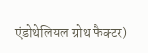एंडोथेलियल ग्रोथ फैक्टर)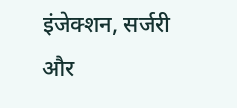इंजेक्शन, सर्जरी और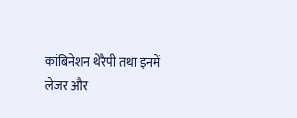कांबिनेशन थेरैपी तथा इनमें लेजर और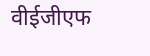वीईजीएफ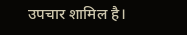उपचार शामिल है।